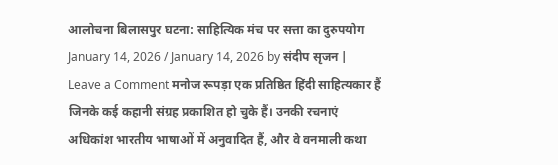आलोचना बिलासपुर घटना: साहित्यिक मंच पर सत्ता का दुरुपयोग January 14, 2026 / January 14, 2026 by संदीप सृजन | Leave a Comment मनोज रूपड़ा एक प्रतिष्ठित हिंदी साहित्यकार हैं जिनके कई कहानी संग्रह प्रकाशित हो चुके हैं। उनकी रचनाएं अधिकांश भारतीय भाषाओं में अनुवादित हैं, और वे वनमाली कथा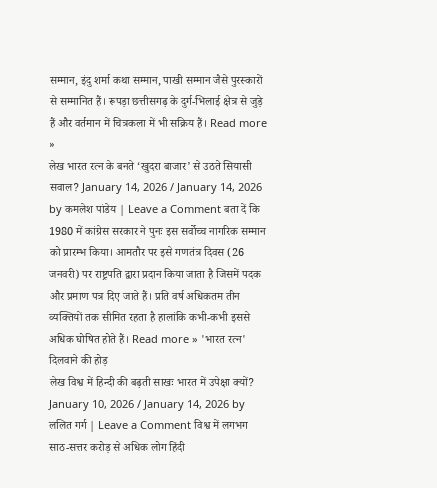सम्मान, इंदु शर्मा कथा सम्मान, पाखी सम्मान जैसे पुरस्कारों से सम्मानित हैं। रूपड़ा छत्तीसगढ़ के दुर्ग-भिलाई क्षेत्र से जुड़े हैं और वर्तमान में चित्रकला में भी सक्रिय हैं। Read more »
लेख भारत रत्न के बनते ‘खुदरा बाजार’ से उठते सियासी सवाल? January 14, 2026 / January 14, 2026 by कमलेश पांडेय | Leave a Comment बता दें कि 1980 में कांग्रेस सरकार ने पुनः इस सर्वोच्च नागरिक सम्मान को प्रारम्भ किया। आमतौर पर इसे गणतंत्र दिवस (26 जनवरी) पर राष्ट्रपति द्वारा प्रदान किया जाता है जिसमें पदक और प्रमाण पत्र दिए जाते हैं। प्रति वर्ष अधिकतम तीन व्यक्तियों तक सीमित रहता है हालांकि कभी-कभी इससे अधिक घोषित होते हैं। Read more » 'भारत रत्न' दिलवाने की होड़
लेख विश्व में हिन्दी की बढ़ती साखः भारत में उपेक्षा क्यों? January 10, 2026 / January 14, 2026 by ललित गर्ग | Leave a Comment विश्व में लगभग साठ-सत्तर करोड़ से अधिक लोग हिंदी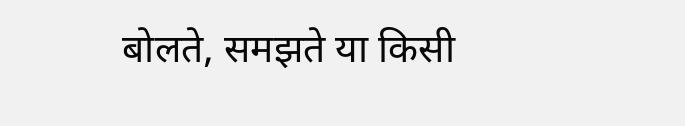बोलते, समझते या किसी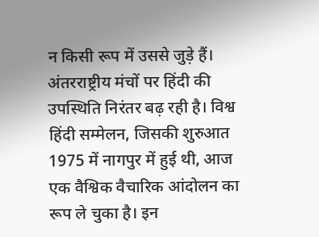न किसी रूप में उससे जुड़े हैं। अंतरराष्ट्रीय मंचों पर हिंदी की उपस्थिति निरंतर बढ़ रही है। विश्व हिंदी सम्मेलन, जिसकी शुरुआत 1975 में नागपुर में हुई थी, आज एक वैश्विक वैचारिक आंदोलन का रूप ले चुका है। इन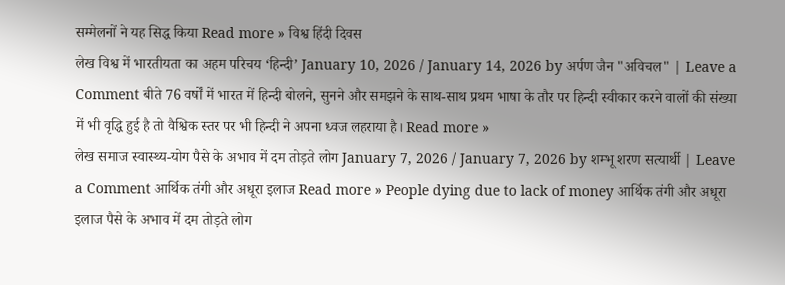सम्मेलनों ने यह सिद्ध किया Read more » विश्व हिंदी दिवस
लेख विश्व में भारतीयता का अहम परिचय ‘हिन्दी’ January 10, 2026 / January 14, 2026 by अर्पण जैन "अविचल" | Leave a Comment बीते 76 वर्षों में भारत में हिन्दी बोलने, सुनने और समझने के साथ-साथ प्रथम भाषा के तौर पर हिन्दी स्वीकार करने वालों की संख्या में भी वृद्धि हुई है तो वैश्विक स्तर पर भी हिन्दी ने अपना ध्वज लहराया है। Read more »
लेख समाज स्वास्थ्य-योग पैसे के अभाव में दम तोड़ते लोग January 7, 2026 / January 7, 2026 by शम्भू शरण सत्यार्थी | Leave a Comment आर्थिक तंगी और अधूरा इलाज Read more » People dying due to lack of money आर्थिक तंगी और अधूरा इलाज पैसे के अभाव में दम तोड़ते लोग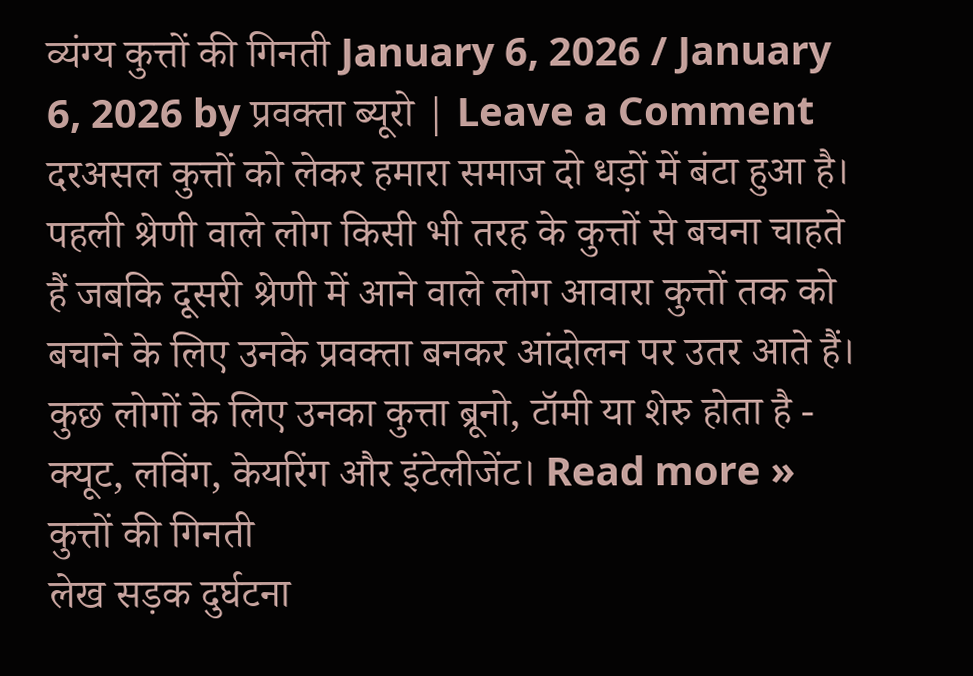व्यंग्य कुत्तों की गिनती January 6, 2026 / January 6, 2026 by प्रवक्ता ब्यूरो | Leave a Comment दरअसल कुत्तों को लेकर हमारा समाज दो धड़ों में बंटा हुआ है। पहली श्रेणी वाले लोग किसी भी तरह के कुत्तों से बचना चाहते हैं जबकि दूसरी श्रेणी में आने वाले लोग आवारा कुत्तों तक को बचाने के लिए उनके प्रवक्ता बनकर आंदोलन पर उतर आते हैं। कुछ लोगों के लिए उनका कुत्ता ब्रूनो, टॉमी या शेरु होता है - क्यूट, लविंग, केयरिंग और इंटेलीजेंट। Read more » कुत्तों की गिनती
लेख सड़क दुर्घटना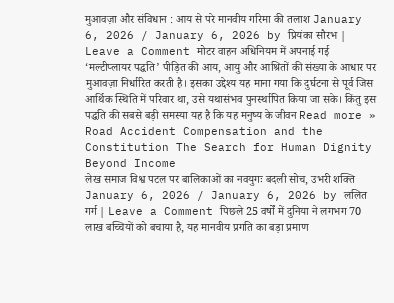मुआवज़ा और संविधान : आय से परे मानवीय गरिमा की तलाश January 6, 2026 / January 6, 2026 by प्रियंका सौरभ | Leave a Comment मोटर वाहन अधिनियम में अपनाई गई ‘मल्टीप्लायर पद्धति’ पीड़ित की आय, आयु और आश्रितों की संख्या के आधार पर मुआवज़ा निर्धारित करती है। इसका उद्देश्य यह माना गया कि दुर्घटना से पूर्व जिस आर्थिक स्थिति में परिवार था, उसे यथासंभव पुनर्स्थापित किया जा सके। किंतु इस पद्धति की सबसे बड़ी समस्या यह है कि यह मनुष्य के जीवन Read more » Road Accident Compensation and the Constitution The Search for Human Dignity Beyond Income
लेख समाज विश्व पटल पर बालिकाओं का नवयुगः बदली सोच, उभरी शक्ति January 6, 2026 / January 6, 2026 by ललित गर्ग | Leave a Comment पिछले 25 वर्षों में दुनिया ने लगभग 70 लाख बच्चियों को बचाया है, यह मानवीय प्रगति का बड़ा प्रमाण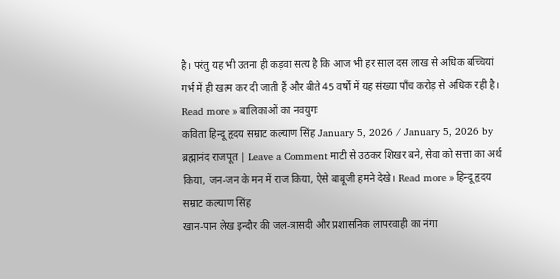है। परंतु यह भी उतना ही कड़वा सत्य है कि आज भी हर साल दस लाख से अधिक बच्चियां गर्भ में ही खत्म कर दी जाती हैं और बीते 45 वर्षों में यह संख्या पाँच करोड़ से अधिक रही है। Read more » बालिकाओं का नवयुगः
कविता हिन्दू हृदय सम्राट कल्याण सिंह January 5, 2026 / January 5, 2026 by ब्रह्मानंद राजपूत | Leave a Comment माटी से उठकर शिखर बने, सेवा को सत्ता का अर्थ किया, जन-जन के मन में राज किया, ऐसे बाबूजी हमने देखे। Read more » हिन्दू हृदय सम्राट कल्याण सिंह
खान-पान लेख इन्दौर की जल-त्रासदी और प्रशासनिक लापरवाही का नंगा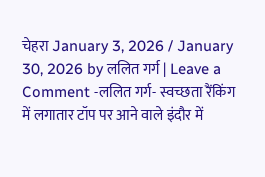चेहरा January 3, 2026 / January 30, 2026 by ललित गर्ग | Leave a Comment -ललित गर्ग- स्वच्छता रैंकिंग में लगातार टॉप पर आने वाले इंदौर में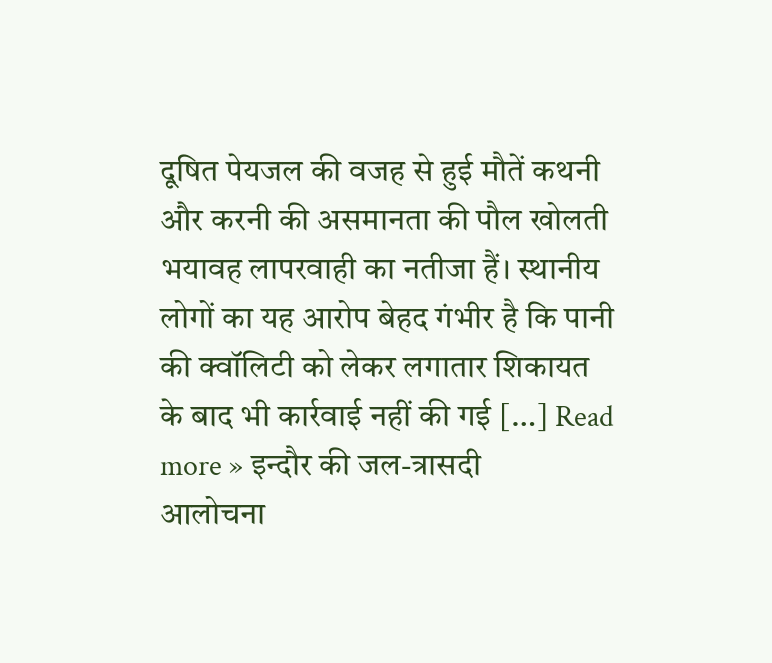दूषित पेयजल की वजह से हुई मौतें कथनी और करनी की असमानता की पौल खोलती भयावह लापरवाही का नतीजा हैं। स्थानीय लोगों का यह आरोप बेहद गंभीर है कि पानी की क्वॉलिटी को लेकर लगातार शिकायत के बाद भी कार्रवाई नहीं की गई […] Read more » इन्दौर की जल-त्रासदी
आलोचना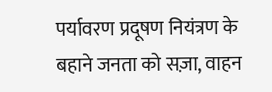पर्यावरण प्रदूषण नियंत्रण के बहाने जनता को सज़ा, वाहन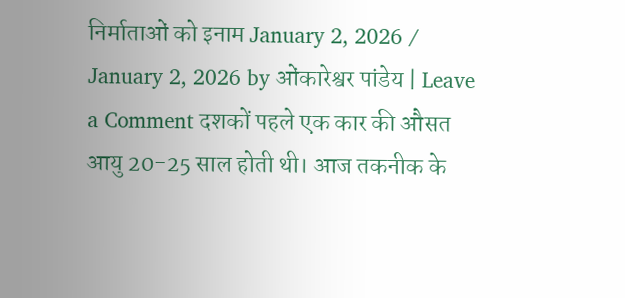निर्माताओं को इनाम January 2, 2026 / January 2, 2026 by ओंकारेश्वर पांडेय | Leave a Comment दशकों पहले एक कार की औसत आयु 20-25 साल होती थी। आज तकनीक के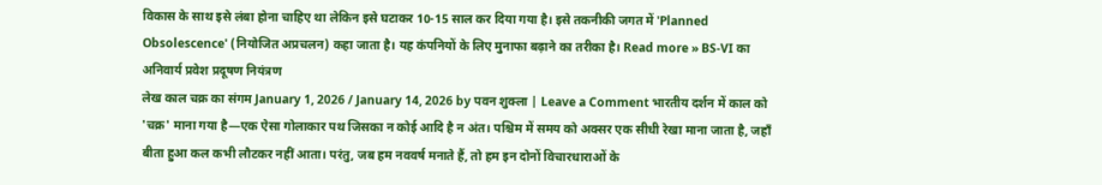विकास के साथ इसे लंबा होना चाहिए था लेकिन इसे घटाकर 10-15 साल कर दिया गया है। इसे तकनीकी जगत में 'Planned Obsolescence' (नियोजित अप्रचलन) कहा जाता है। यह कंपनियों के लिए मुनाफा बढ़ाने का तरीका है। Read more » BS-VI का अनिवार्य प्रवेश प्रदूषण नियंत्रण
लेख काल चक्र का संगम January 1, 2026 / January 14, 2026 by पवन शुक्ला | Leave a Comment भारतीय दर्शन में काल को 'चक्र' माना गया है—एक ऐसा गोलाकार पथ जिसका न कोई आदि है न अंत। पश्चिम में समय को अक्सर एक सीधी रेखा माना जाता है, जहाँ बीता हुआ कल कभी लौटकर नहीं आता। परंतु, जब हम नववर्ष मनाते हैं, तो हम इन दोनों विचारधाराओं के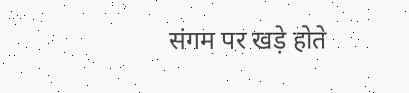संगम पर खड़े होते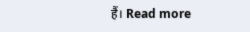हैं। Read more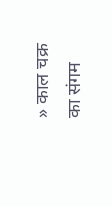» काल चक्र का संगम